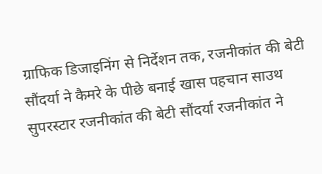ग्राफिक डिजाइनिंग से निर्देशन तक, रजनीकांत की बेटी सौंदर्या ने कैमरे के पीछे बनाई खास पहचान साउथ सुपरस्टार रजनीकांत की बेटी सौंदर्या रजनीकांत ने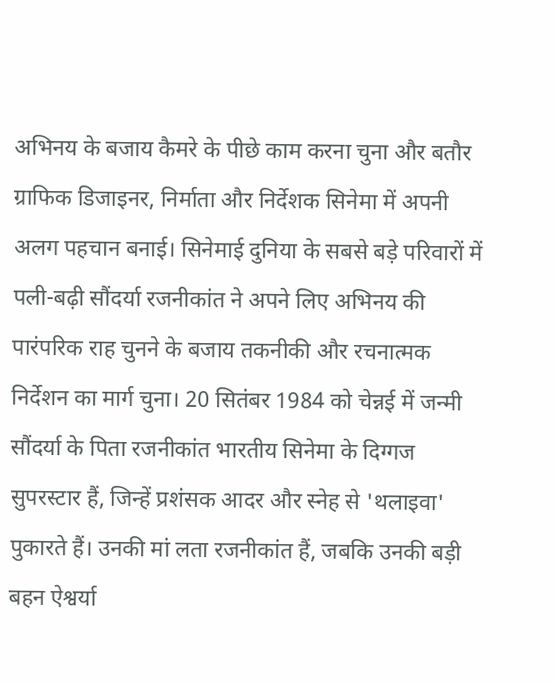अभिनय के बजाय कैमरे के पीछे काम करना चुना और बतौर ग्राफिक डिजाइनर, निर्माता और निर्देशक सिनेमा में अपनी अलग पहचान बनाई। सिनेमाई दुनिया के सबसे बड़े परिवारों में पली-बढ़ी सौंदर्या रजनीकांत ने अपने लिए अभिनय की पारंपरिक राह चुनने के बजाय तकनीकी और रचनात्मक निर्देशन का मार्ग चुना। 20 सितंबर 1984 को चेन्नई में जन्मी सौंदर्या के पिता रजनीकांत भारतीय सिनेमा के दिग्गज सुपरस्टार हैं, जिन्हें प्रशंसक आदर और स्नेह से 'थलाइवा' पुकारते हैं। उनकी मां लता रजनीकांत हैं, जबकि उनकी बड़ी बहन ऐश्वर्या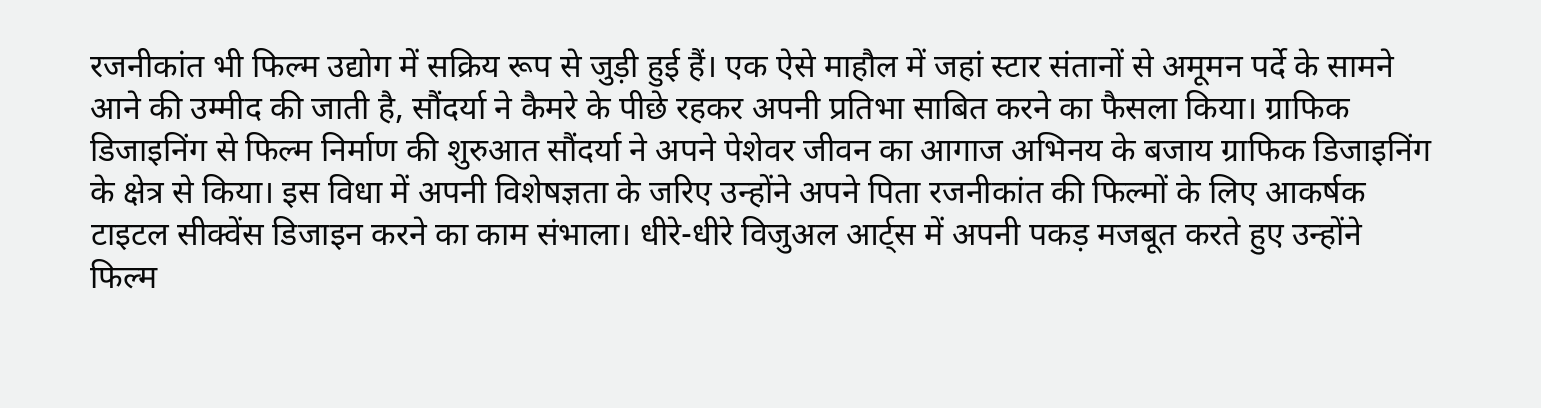रजनीकांत भी फिल्म उद्योग में सक्रिय रूप से जुड़ी हुई हैं। एक ऐसे माहौल में जहां स्टार संतानों से अमूमन पर्दे के सामने आने की उम्मीद की जाती है, सौंदर्या ने कैमरे के पीछे रहकर अपनी प्रतिभा साबित करने का फैसला किया। ग्राफिक डिजाइनिंग से फिल्म निर्माण की शुरुआत सौंदर्या ने अपने पेशेवर जीवन का आगाज अभिनय के बजाय ग्राफिक डिजाइनिंग के क्षेत्र से किया। इस विधा में अपनी विशेषज्ञता के जरिए उन्होंने अपने पिता रजनीकांत की फिल्मों के लिए आकर्षक टाइटल सीक्वेंस डिजाइन करने का काम संभाला। धीरे-धीरे विजुअल आर्ट्स में अपनी पकड़ मजबूत करते हुए उन्होंने फिल्म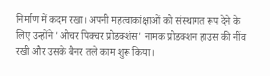निर्माण में कदम रखा। अपनी महत्वाकांक्षाओं को संस्थागत रूप देने के लिए उन्होंने 'ओचर पिक्चर प्रोडक्शंस' नामक प्रोडक्शन हाउस की नींव रखी और उसके बैनर तले काम शुरू किया।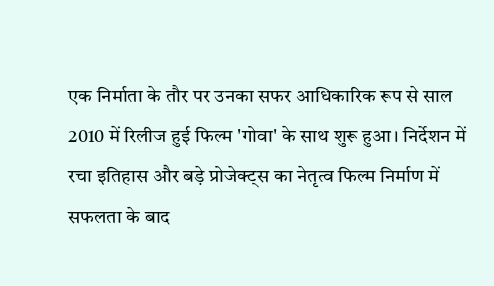एक निर्माता के तौर पर उनका सफर आधिकारिक रूप से साल 2010 में रिलीज हुई फिल्म 'गोवा' के साथ शुरू हुआ। निर्देशन में रचा इतिहास और बड़े प्रोजेक्ट्स का नेतृत्व फिल्म निर्माण में सफलता के बाद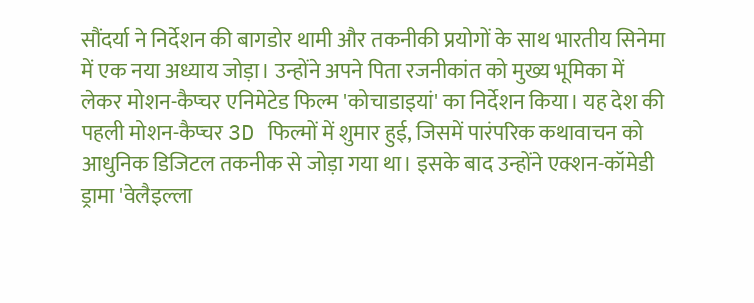सौंदर्या ने निर्देशन की बागडोर थामी और तकनीकी प्रयोगों के साथ भारतीय सिनेमा में एक नया अध्याय जोड़ा। उन्होंने अपने पिता रजनीकांत को मुख्य भूमिका में लेकर मोशन-कैप्चर एनिमेटेड फिल्म 'कोचाडाइयां' का निर्देशन किया। यह देश की पहली मोशन-कैप्चर 3D फिल्मों में शुमार हुई, जिसमें पारंपरिक कथावाचन को आधुनिक डिजिटल तकनीक से जोड़ा गया था। इसके बाद उन्होंने एक्शन-कॉमेडी ड्रामा 'वेलैइल्ला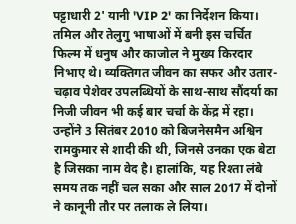पट्टाधारी 2' यानी 'VIP 2' का निर्देशन किया। तमिल और तेलुगु भाषाओं में बनी इस चर्चित फिल्म में धनुष और काजोल ने मुख्य किरदार निभाए थे। व्यक्तिगत जीवन का सफर और उतार-चढ़ाव पेशेवर उपलब्धियों के साथ-साथ सौंदर्या का निजी जीवन भी कई बार चर्चा के केंद्र में रहा। उन्होंने 3 सितंबर 2010 को बिजनेसमैन अश्विन रामकुमार से शादी की थी, जिनसे उनका एक बेटा है जिसका नाम वेद है। हालांकि, यह रिश्ता लंबे समय तक नहीं चल सका और साल 2017 में दोनों ने कानूनी तौर पर तलाक ले लिया।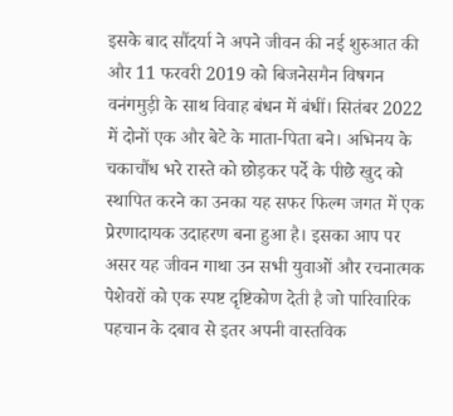इसके बाद सौंदर्या ने अपने जीवन की नई शुरुआत की और 11 फरवरी 2019 को बिजनेसमैन विषगन वनंगमुड़ी के साथ विवाह बंधन में बंधीं। सितंबर 2022 में दोनों एक और बेटे के माता-पिता बने। अभिनय के चकाचौंध भरे रास्ते को छोड़कर पर्दे के पीछे खुद को स्थापित करने का उनका यह सफर फिल्म जगत में एक प्रेरणादायक उदाहरण बना हुआ है। इसका आप पर असर यह जीवन गाथा उन सभी युवाओं और रचनात्मक पेशेवरों को एक स्पष्ट दृष्टिकोण देती है जो पारिवारिक पहचान के दबाव से इतर अपनी वास्तविक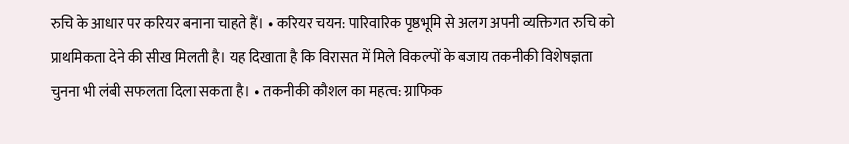रुचि के आधार पर करियर बनाना चाहते हैं। • करियर चयन: पारिवारिक पृष्ठभूमि से अलग अपनी व्यक्तिगत रुचि को प्राथमिकता देने की सीख मिलती है। यह दिखाता है कि विरासत में मिले विकल्पों के बजाय तकनीकी विशेषज्ञता चुनना भी लंबी सफलता दिला सकता है। • तकनीकी कौशल का महत्व: ग्राफिक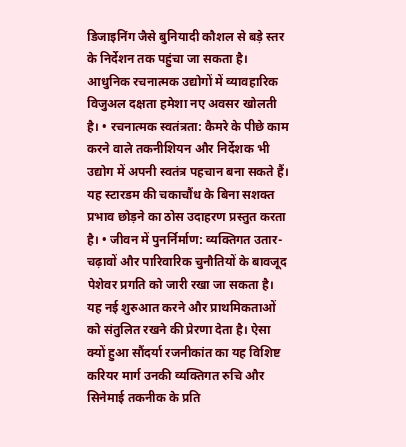डिजाइनिंग जैसे बुनियादी कौशल से बड़े स्तर के निर्देशन तक पहुंचा जा सकता है। आधुनिक रचनात्मक उद्योगों में व्यावहारिक विजुअल दक्षता हमेशा नए अवसर खोलती है। • रचनात्मक स्वतंत्रता: कैमरे के पीछे काम करने वाले तकनीशियन और निर्देशक भी उद्योग में अपनी स्वतंत्र पहचान बना सकते हैं। यह स्टारडम की चकाचौंध के बिना सशक्त प्रभाव छोड़ने का ठोस उदाहरण प्रस्तुत करता है। • जीवन में पुनर्निर्माण: व्यक्तिगत उतार-चढ़ावों और पारिवारिक चुनौतियों के बावजूद पेशेवर प्रगति को जारी रखा जा सकता है। यह नई शुरुआत करने और प्राथमिकताओं को संतुलित रखने की प्रेरणा देता है। ऐसा क्यों हुआ सौंदर्या रजनीकांत का यह विशिष्ट करियर मार्ग उनकी व्यक्तिगत रुचि और सिनेमाई तकनीक के प्रति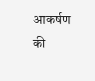आकर्षण की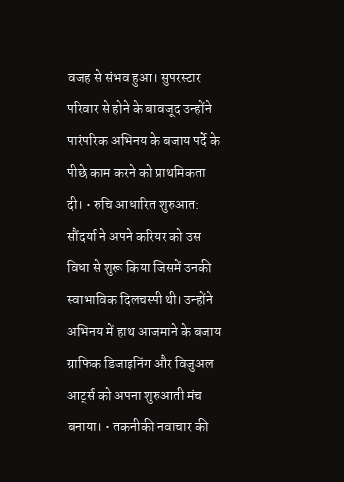वजह से संभव हुआ। सुपरस्टार परिवार से होने के बावजूद उन्होंने पारंपरिक अभिनय के बजाय पर्दे के पीछे काम करने को प्राथमिकता दी। • रुचि आधारित शुरुआत: सौंदर्या ने अपने करियर को उस विधा से शुरू किया जिसमें उनकी स्वाभाविक दिलचस्पी थी। उन्होंने अभिनय में हाथ आजमाने के बजाय ग्राफिक डिजाइनिंग और विजुअल आर्ट्स को अपना शुरुआती मंच बनाया। • तकनीकी नवाचार की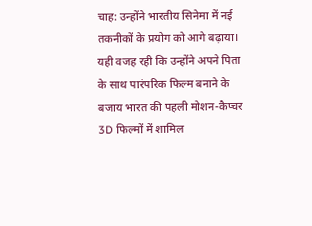चाह: उन्होंने भारतीय सिनेमा में नई तकनीकों के प्रयोग को आगे बढ़ाया। यही वजह रही कि उन्होंने अपने पिता के साथ पारंपरिक फिल्म बनाने के बजाय भारत की पहली मोशन-कैप्चर 3D फिल्मों में शामिल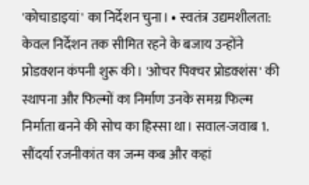'कोचाडाइयां' का निर्देशन चुना। • स्वतंत्र उद्यमशीलता: केवल निर्देशन तक सीमित रहने के बजाय उन्होंने प्रोडक्शन कंपनी शुरू की। 'ओचर पिक्चर प्रोडक्शंस' की स्थापना और फिल्मों का निर्माण उनके समग्र फिल्म निर्माता बनने की सोच का हिस्सा था। सवाल-जवाब 1. सौंदर्या रजनीकांत का जन्म कब और कहां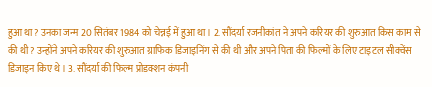हुआ था? उनका जन्म 20 सितंबर 1984 को चेन्नई में हुआ था। 2. सौंदर्या रजनीकांत ने अपने करियर की शुरुआत किस काम से की थी? उन्होंने अपने करियर की शुरुआत ग्राफिक डिजाइनिंग से की थी और अपने पिता की फिल्मों के लिए टाइटल सीक्वेंस डिजाइन किए थे। 3. सौंदर्या की फिल्म प्रोडक्शन कंपनी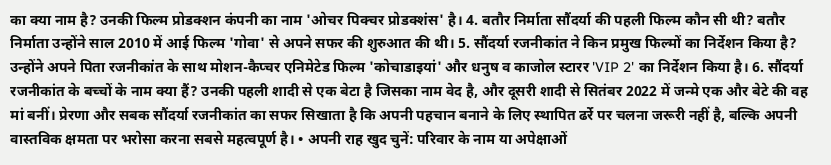का क्या नाम है? उनकी फिल्म प्रोडक्शन कंपनी का नाम 'ओचर पिक्चर प्रोडक्शंस' है। 4. बतौर निर्माता सौंदर्या की पहली फिल्म कौन सी थी? बतौर निर्माता उन्होंने साल 2010 में आई फिल्म 'गोवा' से अपने सफर की शुरुआत की थी। 5. सौंदर्या रजनीकांत ने किन प्रमुख फिल्मों का निर्देशन किया है? उन्होंने अपने पिता रजनीकांत के साथ मोशन-कैप्चर एनिमेटेड फिल्म 'कोचाडाइयां' और धनुष व काजोल स्टारर 'VIP 2' का निर्देशन किया है। 6. सौंदर्या रजनीकांत के बच्चों के नाम क्या हैं? उनकी पहली शादी से एक बेटा है जिसका नाम वेद है, और दूसरी शादी से सितंबर 2022 में जन्मे एक और बेटे की वह मां बनीं। प्रेरणा और सबक सौंदर्या रजनीकांत का सफर सिखाता है कि अपनी पहचान बनाने के लिए स्थापित ढर्रे पर चलना जरूरी नहीं है, बल्कि अपनी वास्तविक क्षमता पर भरोसा करना सबसे महत्वपूर्ण है। • अपनी राह खुद चुनें: परिवार के नाम या अपेक्षाओं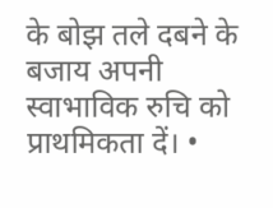के बोझ तले दबने के बजाय अपनी स्वाभाविक रुचि को प्राथमिकता दें। •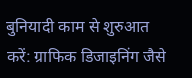बुनियादी काम से शुरुआत करें: ग्राफिक डिजाइनिंग जैसे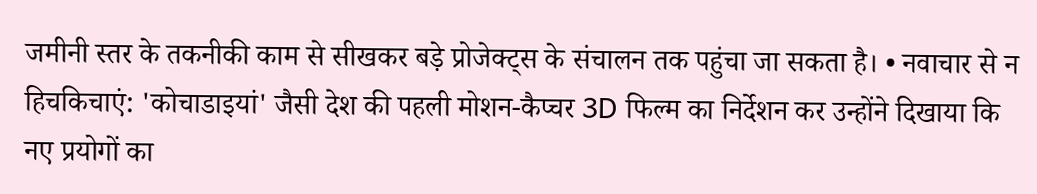जमीनी स्तर के तकनीकी काम से सीखकर बड़े प्रोजेक्ट्स के संचालन तक पहुंचा जा सकता है। • नवाचार से न हिचकिचाएं: 'कोचाडाइयां' जैसी देश की पहली मोशन-कैप्चर 3D फिल्म का निर्देशन कर उन्होंने दिखाया कि नए प्रयोगों का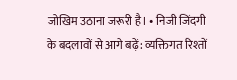जोखिम उठाना जरूरी है। • निजी जिंदगी के बदलावों से आगे बढ़ें: व्यक्तिगत रिश्तों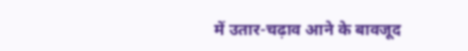में उतार-चढ़ाव आने के बावजूद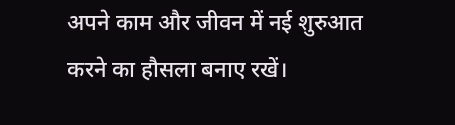अपने काम और जीवन में नई शुरुआत करने का हौसला बनाए रखें।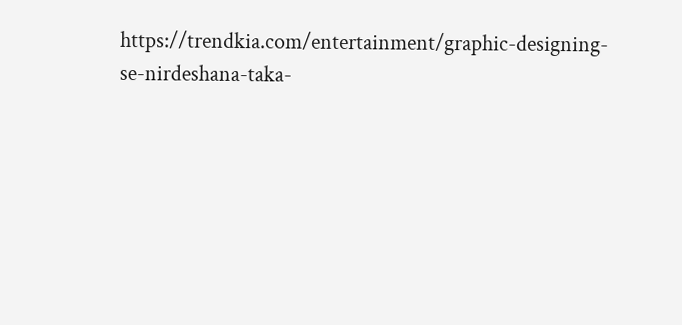https://trendkia.com/entertainment/graphic-designing-se-nirdeshana-taka-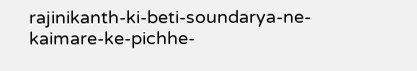rajinikanth-ki-beti-soundarya-ne-kaimare-ke-pichhe-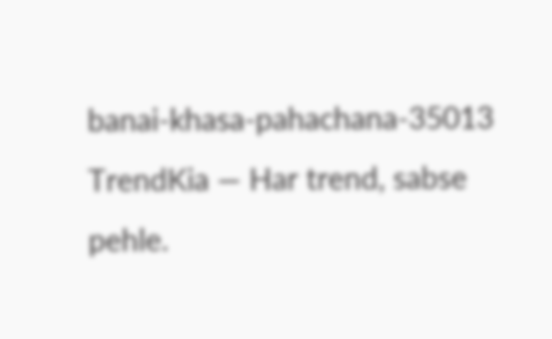banai-khasa-pahachana-35013 TrendKia — Har trend, sabse pehle.